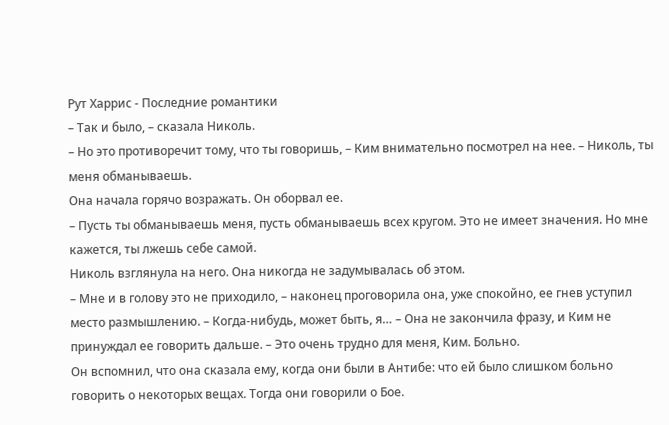Рут Харрис - Последние романтики
– Так и было, – сказала Николь.
– Но это противоречит тому, что ты говоришь, – Ким внимательно посмотрел на нее. – Николь, ты меня обманываешь.
Она начала горячо возражать. Он оборвал ее.
– Пусть ты обманываешь меня, пусть обманываешь всех кругом. Это не имеет значения. Но мне кажется, ты лжешь себе самой.
Николь взглянула на него. Она никогда не задумывалась об этом.
– Мне и в голову это не приходило, – наконец проговорила она, уже спокойно, ее гнев уступил место размышлению. – Когда-нибудь, может быть, я… – Она не закончила фразу, и Ким не принуждал ее говорить дальше. – Это очень трудно для меня, Ким. Больно.
Он вспомнил, что она сказала ему, когда они были в Антибе: что ей было слишком больно говорить о некоторых вещах. Тогда они говорили о Бое.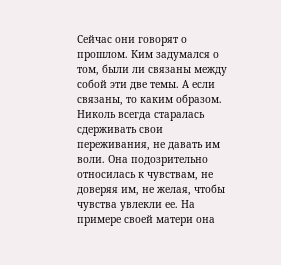Сейчас они говорят о прошлом. Ким задумался о том, были ли связаны между собой эти две темы. А если связаны, то каким образом.
Николь всегда старалась сдерживать свои переживания, не давать им воли. Она подозрительно относилась к чувствам, не доверяя им, не желая, чтобы чувства увлекли ее. На примере своей матери она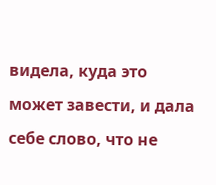видела, куда это может завести, и дала себе слово, что не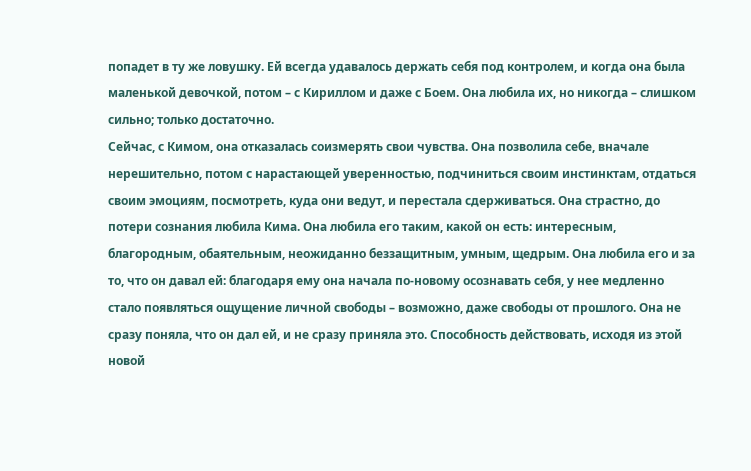попадет в ту же ловушку. Ей всегда удавалось держать себя под контролем, и когда она была маленькой девочкой, потом – с Кириллом и даже с Боем. Она любила их, но никогда – слишком сильно; только достаточно.
Сейчас, с Кимом, она отказалась соизмерять свои чувства. Она позволила себе, вначале нерешительно, потом с нарастающей уверенностью, подчиниться своим инстинктам, отдаться своим эмоциям, посмотреть, куда они ведут, и перестала сдерживаться. Она страстно, до потери сознания любила Кима. Она любила его таким, какой он есть: интересным, благородным, обаятельным, неожиданно беззащитным, умным, щедрым. Она любила его и за то, что он давал ей: благодаря ему она начала по-новому осознавать себя, у нее медленно стало появляться ощущение личной свободы – возможно, даже свободы от прошлого. Она не сразу поняла, что он дал ей, и не сразу приняла это. Способность действовать, исходя из этой новой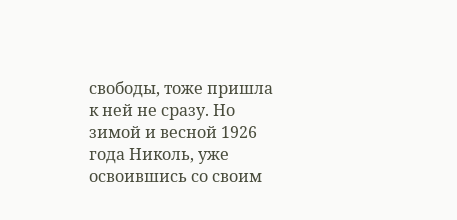свободы, тоже пришла к ней не сразу. Но зимой и весной 1926 года Николь, уже освоившись со своим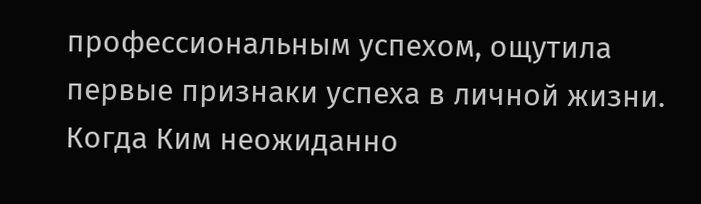профессиональным успехом, ощутила первые признаки успеха в личной жизни.
Когда Ким неожиданно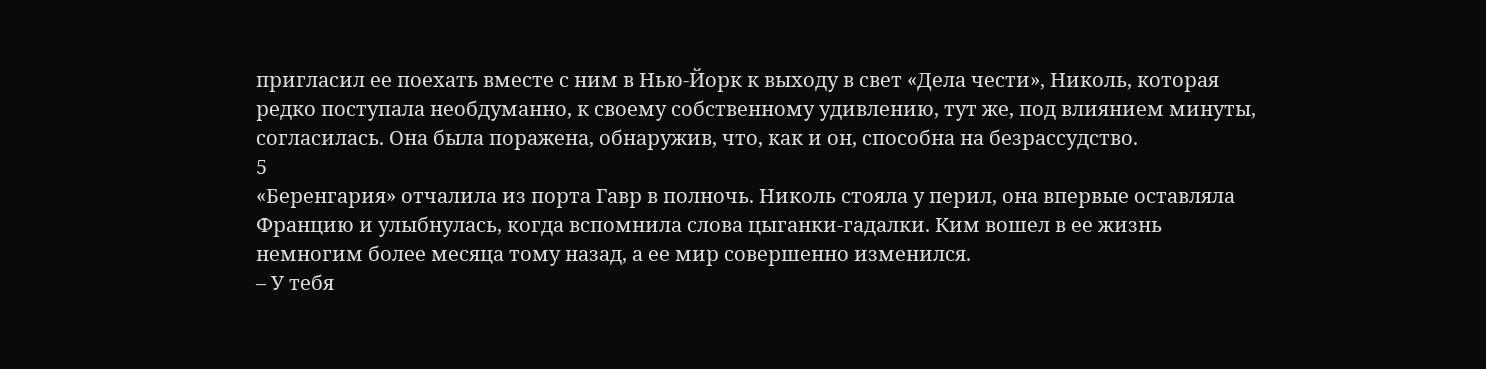пригласил ее поехать вместе с ним в Нью-Йорк к выходу в свет «Дела чести», Николь, которая редко поступала необдуманно, к своему собственному удивлению, тут же, под влиянием минуты, согласилась. Она была поражена, обнаружив, что, как и он, способна на безрассудство.
5
«Беренгария» отчалила из порта Гавр в полночь. Николь стояла у перил, она впервые оставляла Францию и улыбнулась, когда вспомнила слова цыганки-гадалки. Ким вошел в ее жизнь немногим более месяца тому назад, а ее мир совершенно изменился.
– У тебя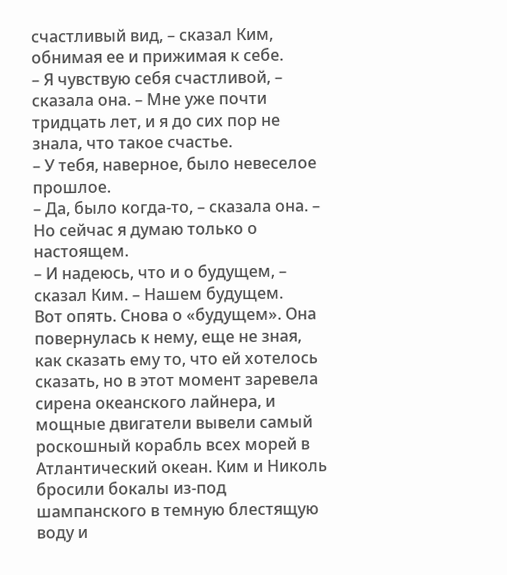счастливый вид, – сказал Ким, обнимая ее и прижимая к себе.
– Я чувствую себя счастливой, – сказала она. – Мне уже почти тридцать лет, и я до сих пор не знала, что такое счастье.
– У тебя, наверное, было невеселое прошлое.
– Да, было когда-то, – сказала она. – Но сейчас я думаю только о настоящем.
– И надеюсь, что и о будущем, – сказал Ким. – Нашем будущем.
Вот опять. Снова о «будущем». Она повернулась к нему, еще не зная, как сказать ему то, что ей хотелось сказать, но в этот момент заревела сирена океанского лайнера, и мощные двигатели вывели самый роскошный корабль всех морей в Атлантический океан. Ким и Николь бросили бокалы из-под шампанского в темную блестящую воду и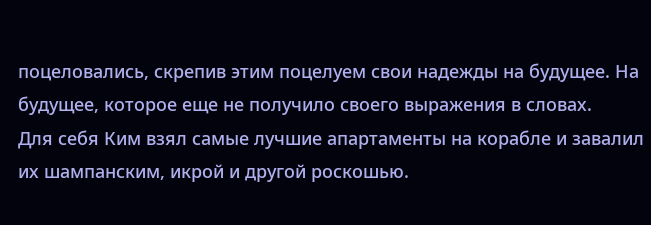поцеловались, скрепив этим поцелуем свои надежды на будущее. На будущее, которое еще не получило своего выражения в словах.
Для себя Ким взял самые лучшие апартаменты на корабле и завалил их шампанским, икрой и другой роскошью.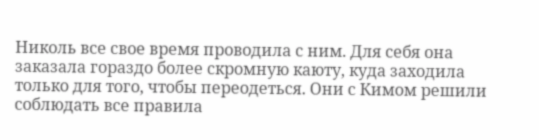Николь все свое время проводила с ним. Для себя она заказала гораздо более скромную каюту, куда заходила только для того, чтобы переодеться. Они с Кимом решили соблюдать все правила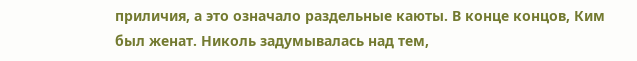приличия, а это означало раздельные каюты. В конце концов, Ким был женат. Николь задумывалась над тем,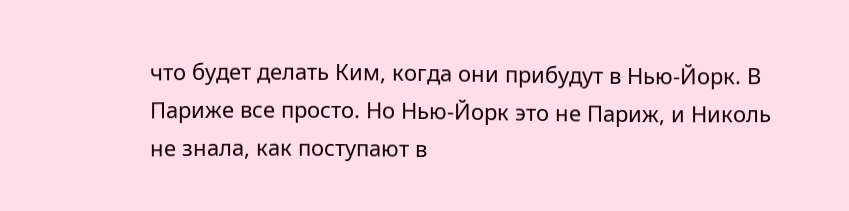что будет делать Ким, когда они прибудут в Нью-Йорк. В Париже все просто. Но Нью-Йорк это не Париж, и Николь не знала, как поступают в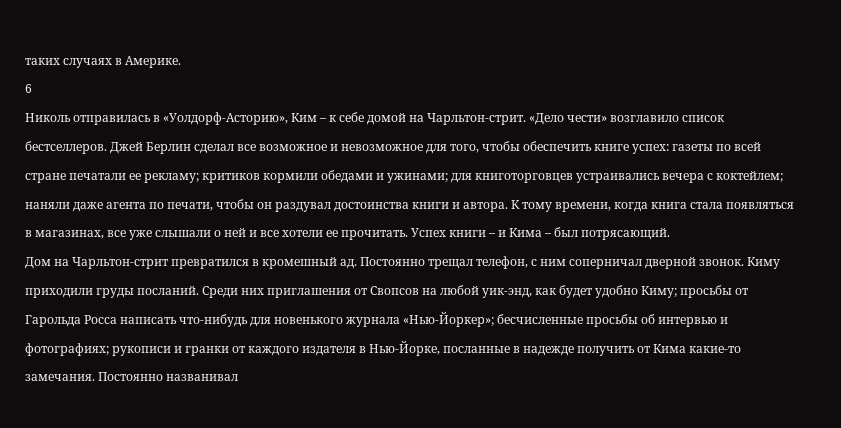таких случаях в Америке.
6
Николь отправилась в «Уолдорф-Асторию», Ким – к себе домой на Чарльтон-стрит. «Дело чести» возглавило список бестселлеров. Джей Берлин сделал все возможное и невозможное для того, чтобы обеспечить книге успех: газеты по всей стране печатали ее рекламу; критиков кормили обедами и ужинами; для книготорговцев устраивались вечера с коктейлем; наняли даже агента по печати, чтобы он раздувал достоинства книги и автора. К тому времени, когда книга стала появляться в магазинах, все уже слышали о ней и все хотели ее прочитать. Успех книги – и Кима – был потрясающий.
Дом на Чарльтон-стрит превратился в кромешный ад. Постоянно трещал телефон, с ним соперничал дверной звонок. Киму приходили груды посланий. Среди них приглашения от Свопсов на любой уик-энд, как будет удобно Киму; просьбы от Гарольда Росса написать что-нибудь для новенького журнала «Нью-Йоркер»; бесчисленные просьбы об интервью и фотографиях; рукописи и гранки от каждого издателя в Нью-Йорке, посланные в надежде получить от Кима какие-то замечания. Постоянно названивал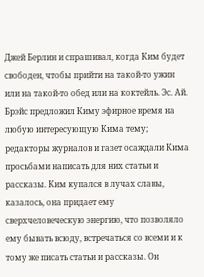Джей Берлин и спрашивал, когда Ким будет свободен, чтобы прийти на такой-то ужин или на такой-то обед или на коктейль. Эс. Ай. Брэйс предложил Киму эфирное время на любую интересующую Кима тему; редакторы журналов и газет осаждали Кима просьбами написать для них статьи и рассказы. Ким купался в лучах славы, казалось, она придает ему сверхчеловеческую энергию, что позволяло ему бывать всюду, встречаться со всеми и к тому же писать статьи и рассказы. Он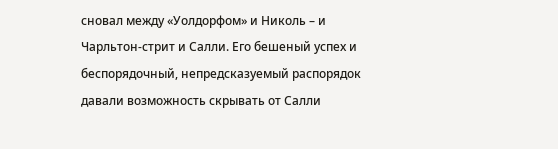сновал между «Уолдорфом» и Николь – и Чарльтон-стрит и Салли. Его бешеный успех и беспорядочный, непредсказуемый распорядок давали возможность скрывать от Салли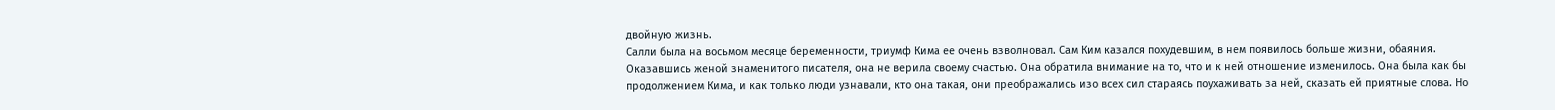двойную жизнь.
Салли была на восьмом месяце беременности, триумф Кима ее очень взволновал. Сам Ким казался похудевшим, в нем появилось больше жизни, обаяния. Оказавшись женой знаменитого писателя, она не верила своему счастью. Она обратила внимание на то, что и к ней отношение изменилось. Она была как бы продолжением Кима, и как только люди узнавали, кто она такая, они преображались изо всех сил стараясь поухаживать за ней, сказать ей приятные слова. Но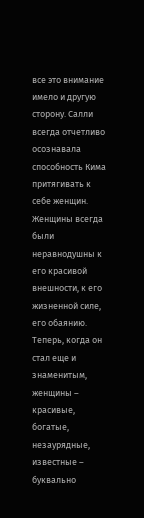все это внимание имело и другую сторону. Салли всегда отчетливо осознавала способность Кима притягивать к себе женщин. Женщины всегда были неравнодушны к его красивой внешности, к его жизненной силе, его обаянию. Теперь, когда он стал еще и знаменитым, женщины – красивые, богатые, незаурядные, известные – буквально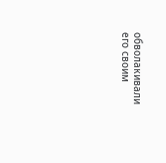обволакивали его своим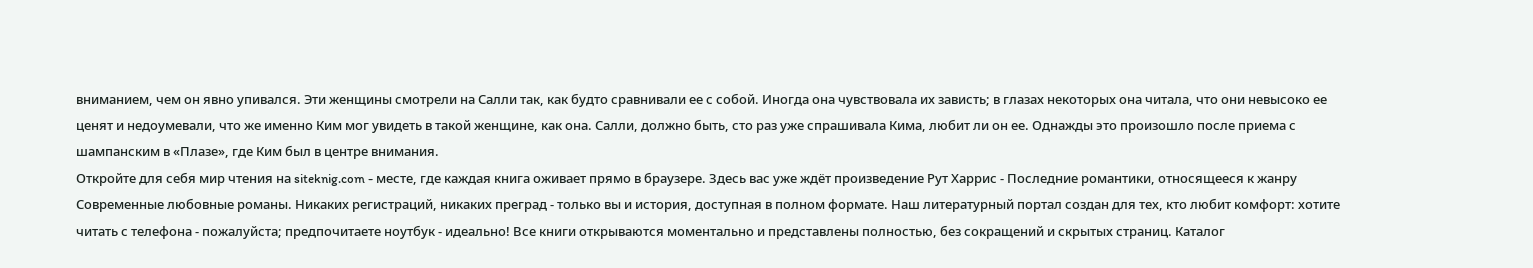вниманием, чем он явно упивался. Эти женщины смотрели на Салли так, как будто сравнивали ее с собой. Иногда она чувствовала их зависть; в глазах некоторых она читала, что они невысоко ее ценят и недоумевали, что же именно Ким мог увидеть в такой женщине, как она. Салли, должно быть, сто раз уже спрашивала Кима, любит ли он ее. Однажды это произошло после приема с шампанским в «Плазе», где Ким был в центре внимания.
Откройте для себя мир чтения на siteknig.com - месте, где каждая книга оживает прямо в браузере. Здесь вас уже ждёт произведение Рут Харрис - Последние романтики, относящееся к жанру Современные любовные романы. Никаких регистраций, никаких преград - только вы и история, доступная в полном формате. Наш литературный портал создан для тех, кто любит комфорт: хотите читать с телефона - пожалуйста; предпочитаете ноутбук - идеально! Все книги открываются моментально и представлены полностью, без сокращений и скрытых страниц. Каталог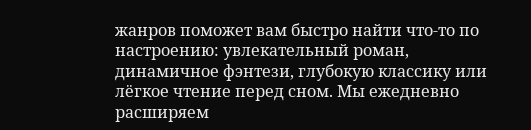жанров поможет вам быстро найти что-то по настроению: увлекательный роман, динамичное фэнтези, глубокую классику или лёгкое чтение перед сном. Мы ежедневно расширяем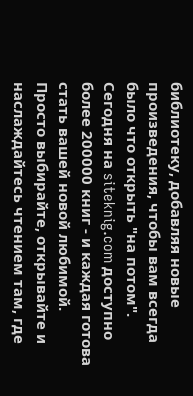библиотеку, добавляя новые произведения, чтобы вам всегда было что открыть "на потом". Сегодня на siteknig.com доступно более 200000 книг - и каждая готова стать вашей новой любимой. Просто выбирайте, открывайте и наслаждайтесь чтением там, где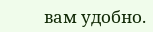вам удобно.